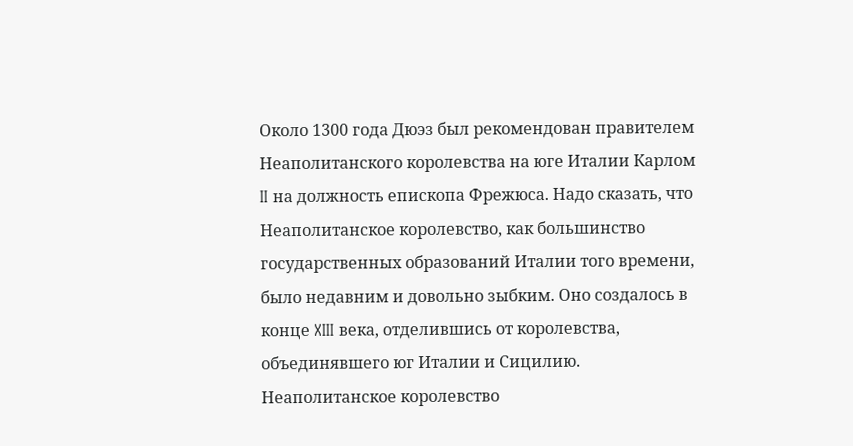Около 1300 года Дюэз был рекомендован правителем Неаполитанского королевства на юге Италии Карлом II на должность епископа Фрежюса. Надо сказать, что Неаполитанское королевство, как большинство государственных образований Италии того времени, было недавним и довольно зыбким. Оно создалось в конце XIII века, отделившись от королевства, объединявшего юг Италии и Сицилию. Неаполитанское королевство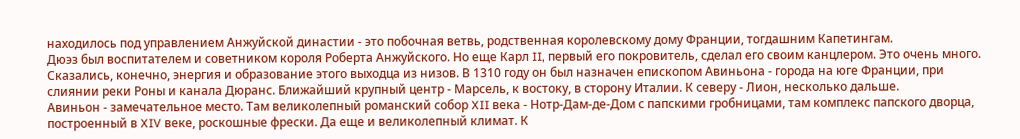находилось под управлением Анжуйской династии - это побочная ветвь, родственная королевскому дому Франции, тогдашним Капетингам.
Дюэз был воспитателем и советником короля Роберта Анжуйского. Но еще Карл II, первый его покровитель, сделал его своим канцлером. Это очень много. Сказались, конечно, энергия и образование этого выходца из низов. В 1310 году он был назначен епископом Авиньона - города на юге Франции, при слиянии реки Роны и канала Дюранс. Ближайший крупный центр - Марсель, к востоку, в сторону Италии. К северу - Лион, несколько дальше.
Авиньон - замечательное место. Там великолепный романский собор XII века - Нотр-Дам-де-Дом с папскими гробницами, там комплекс папского дворца, построенный в XIV веке, роскошные фрески. Да еще и великолепный климат. К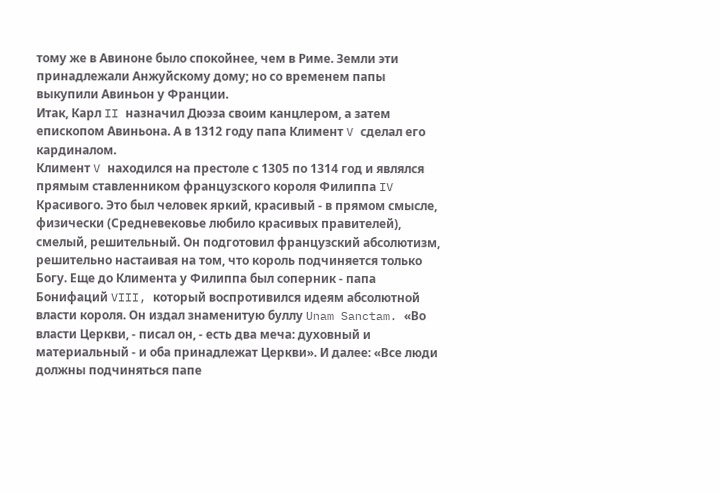тому же в Авиноне было спокойнее, чем в Риме. Земли эти принадлежали Анжуйскому дому; но со временем папы выкупили Авиньон у Франции.
Итак, Карл II назначил Дюэза своим канцлером, а затем епископом Авиньона. А в 1312 году папа Климент V сделал его кардиналом.
Климент V находился на престоле с 1305 по 1314 год и являлся прямым ставленником французского короля Филиппа IV Красивого. Это был человек яркий, красивый - в прямом смысле, физически (Средневековье любило красивых правителей), смелый, решительный. Он подготовил французский абсолютизм, решительно настаивая на том, что король подчиняется только Богу. Еще до Климента у Филиппа был соперник - папа Бонифаций VIII, который воспротивился идеям абсолютной власти короля. Он издал знаменитую буллу Unam Sanctam. «Во власти Церкви, - писал он, - есть два меча: духовный и материальный - и оба принадлежат Церкви». И далее: «Все люди должны подчиняться папе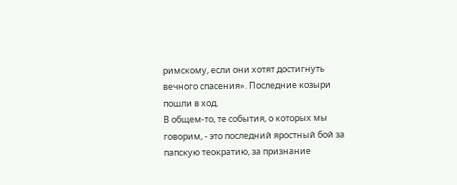римскому, если они хотят достигнуть вечного спасения». Последние козыри пошли в ход.
В общем-то, те события, о которых мы говорим, - это последний яростный бой за папскую теократию, за признание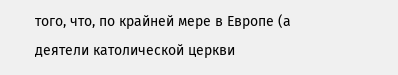того, что, по крайней мере в Европе (а деятели католической церкви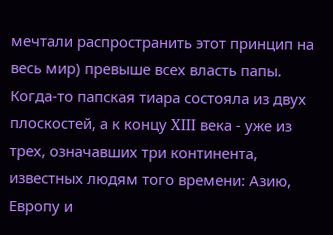мечтали распространить этот принцип на весь мир) превыше всех власть папы. Когда-то папская тиара состояла из двух плоскостей, а к концу XIII века - уже из трех, означавших три континента, известных людям того времени: Азию, Европу и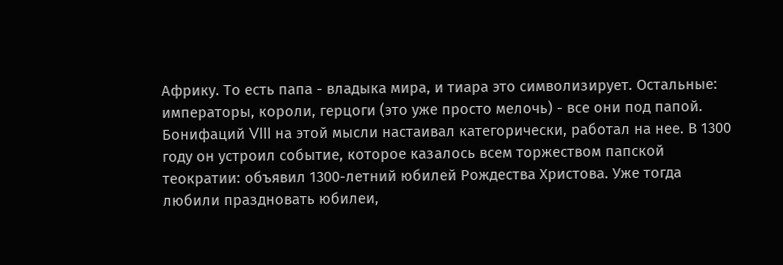Африку. То есть папа - владыка мира, и тиара это символизирует. Остальные: императоры, короли, герцоги (это уже просто мелочь) - все они под папой. Бонифаций VIII на этой мысли настаивал категорически, работал на нее. В 1300 году он устроил событие, которое казалось всем торжеством папской теократии: объявил 1300-летний юбилей Рождества Христова. Уже тогда любили праздновать юбилеи,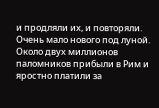и продляли их, и повторяли. Очень мало нового под луной. Около двух миллионов паломников прибыли в Рим и яростно платили за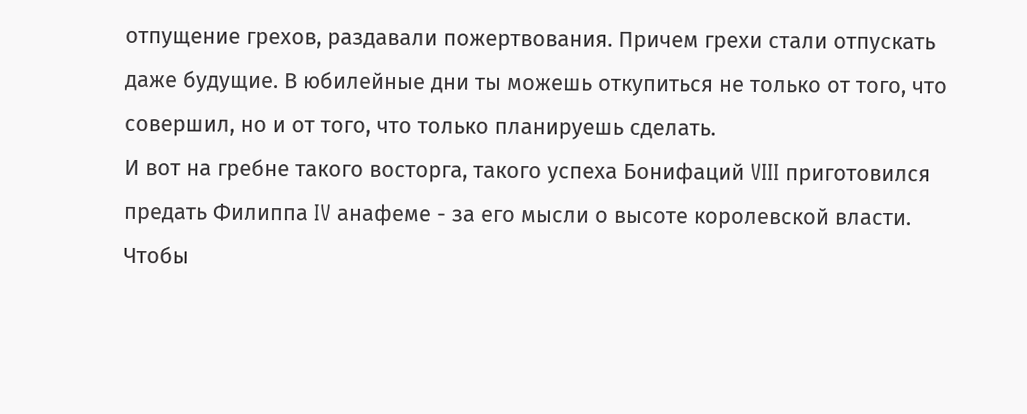отпущение грехов, раздавали пожертвования. Причем грехи стали отпускать даже будущие. В юбилейные дни ты можешь откупиться не только от того, что совершил, но и от того, что только планируешь сделать.
И вот на гребне такого восторга, такого успеха Бонифаций VIII приготовился предать Филиппа IV анафеме - за его мысли о высоте королевской власти. Чтобы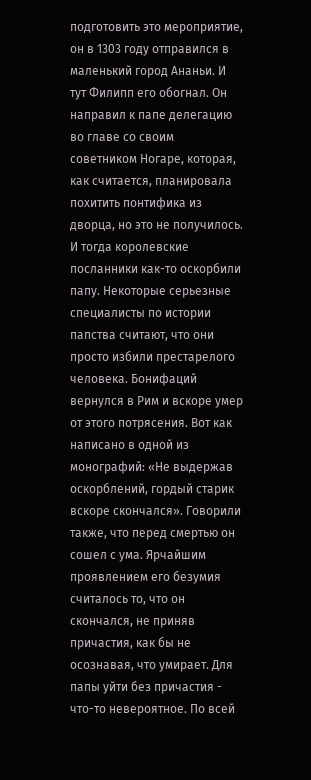подготовить это мероприятие, он в 1303 году отправился в маленький город Ананьи. И тут Филипп его обогнал. Он направил к папе делегацию во главе со своим советником Ногаре, которая, как считается, планировала похитить понтифика из дворца, но это не получилось. И тогда королевские посланники как-то оскорбили папу. Некоторые серьезные специалисты по истории папства считают, что они просто избили престарелого человека. Бонифаций вернулся в Рим и вскоре умер от этого потрясения. Вот как написано в одной из монографий: «Не выдержав оскорблений, гордый старик вскоре скончался». Говорили также, что перед смертью он сошел с ума. Ярчайшим проявлением его безумия считалось то, что он скончался, не приняв причастия, как бы не осознавая, что умирает. Для папы уйти без причастия - что-то невероятное. По всей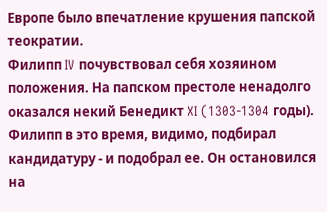Европе было впечатление крушения папской теократии.
Филипп IV почувствовал себя хозяином положения. На папском престоле ненадолго оказался некий Бенедикт XI (1303-1304 годы). Филипп в это время, видимо, подбирал кандидатуру - и подобрал ее. Он остановился на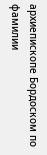архиепископе Бордоском по фамилии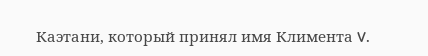Каэтани, который принял имя Климента V.